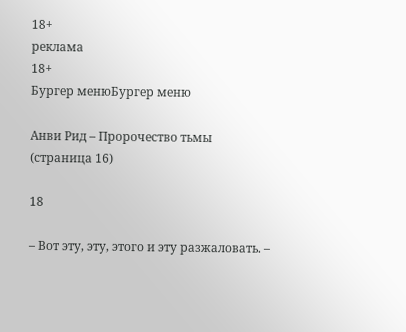18+
реклама
18+
Бургер менюБургер меню

Анви Рид – Пророчество тьмы (страница 16)

18

– Вот эту, эту, этого и эту разжаловать. –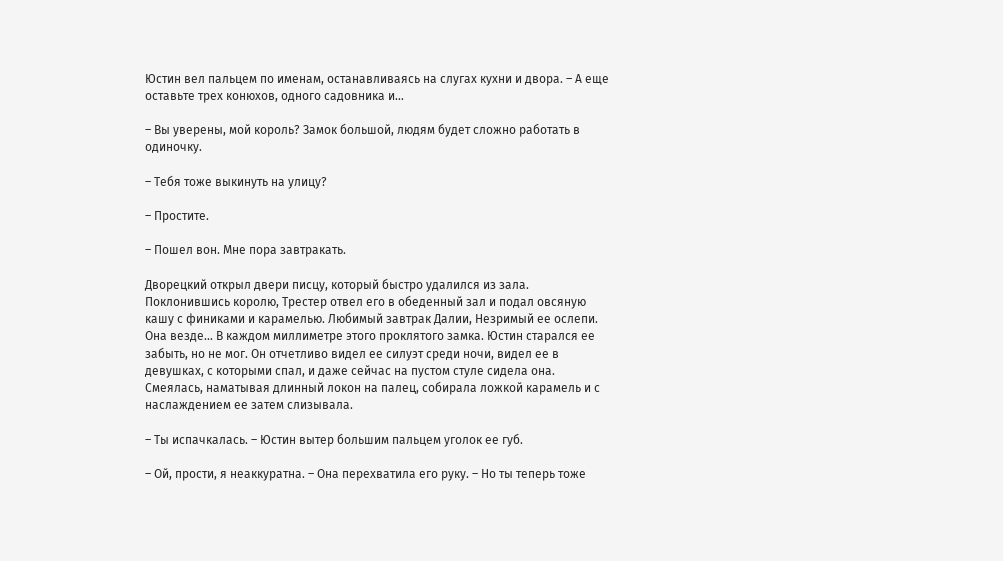Юстин вел пальцем по именам, останавливаясь на слугах кухни и двора. – А еще оставьте трех конюхов, одного садовника и…

– Вы уверены, мой король? Замок большой, людям будет сложно работать в одиночку.

– Тебя тоже выкинуть на улицу?

– Простите.

– Пошел вон. Мне пора завтракать.

Дворецкий открыл двери писцу, который быстро удалился из зала. Поклонившись королю, Трестер отвел его в обеденный зал и подал овсяную кашу с финиками и карамелью. Любимый завтрак Далии, Незримый ее ослепи. Она везде… В каждом миллиметре этого проклятого замка. Юстин старался ее забыть, но не мог. Он отчетливо видел ее силуэт среди ночи, видел ее в девушках, с которыми спал, и даже сейчас на пустом стуле сидела она. Смеялась, наматывая длинный локон на палец, собирала ложкой карамель и с наслаждением ее затем слизывала.

– Ты испачкалась. – Юстин вытер большим пальцем уголок ее губ.

– Ой, прости, я неаккуратна. – Она перехватила его руку. – Но ты теперь тоже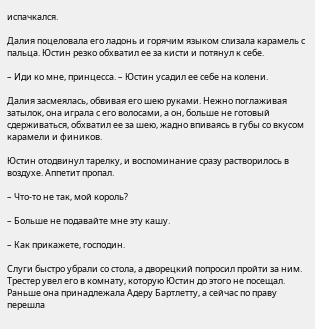испачкался.

Далия поцеловала его ладонь и горячим языком слизала карамель с пальца. Юстин резко обхватил ее за кисти и потянул к себе.

– Иди ко мне, принцесса. – Юстин усадил ее себе на колени.

Далия засмеялась, обвивая его шею руками. Нежно поглаживая затылок, она играла с его волосами, а он, больше не готовый сдерживаться, обхватил ее за шею, жадно впиваясь в губы со вкусом карамели и фиников.

Юстин отодвинул тарелку, и воспоминание сразу растворилось в воздухе. Аппетит пропал.

– Что-то не так, мой король?

– Больше не подавайте мне эту кашу.

– Как прикажете, господин.

Слуги быстро убрали со стола, а дворецкий попросил пройти за ним. Трестер увел его в комнату, которую Юстин до этого не посещал. Раньше она принадлежала Адеру Бартлетту, а сейчас по праву перешла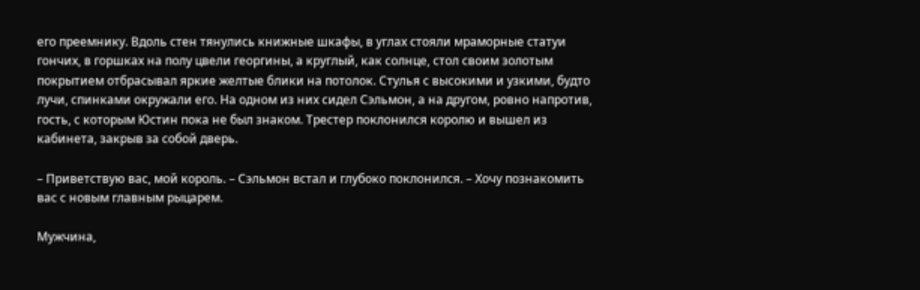его преемнику. Вдоль стен тянулись книжные шкафы, в углах стояли мраморные статуи гончих, в горшках на полу цвели георгины, а круглый, как солнце, стол своим золотым покрытием отбрасывал яркие желтые блики на потолок. Стулья с высокими и узкими, будто лучи, спинками окружали его. На одном из них сидел Сэльмон, а на другом, ровно напротив, гость, с которым Юстин пока не был знаком. Трестер поклонился королю и вышел из кабинета, закрыв за собой дверь.

– Приветствую вас, мой король. – Сэльмон встал и глубоко поклонился. – Хочу познакомить вас с новым главным рыцарем.

Мужчина,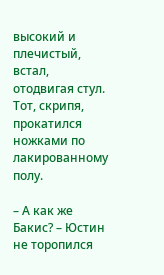высокий и плечистый, встал, отодвигая стул. Тот, скрипя, прокатился ножками по лакированному полу.

– А как же Бакис? – Юстин не торопился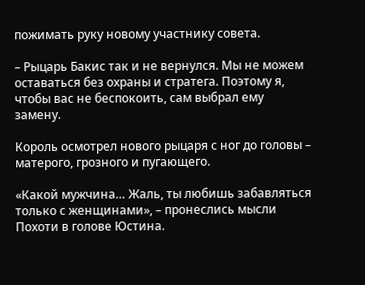пожимать руку новому участнику совета.

– Рыцарь Бакис так и не вернулся. Мы не можем оставаться без охраны и стратега. Поэтому я, чтобы вас не беспокоить, сам выбрал ему замену.

Король осмотрел нового рыцаря с ног до головы – матерого, грозного и пугающего.

«Какой мужчина… Жаль, ты любишь забавляться только с женщинами», – пронеслись мысли Похоти в голове Юстина.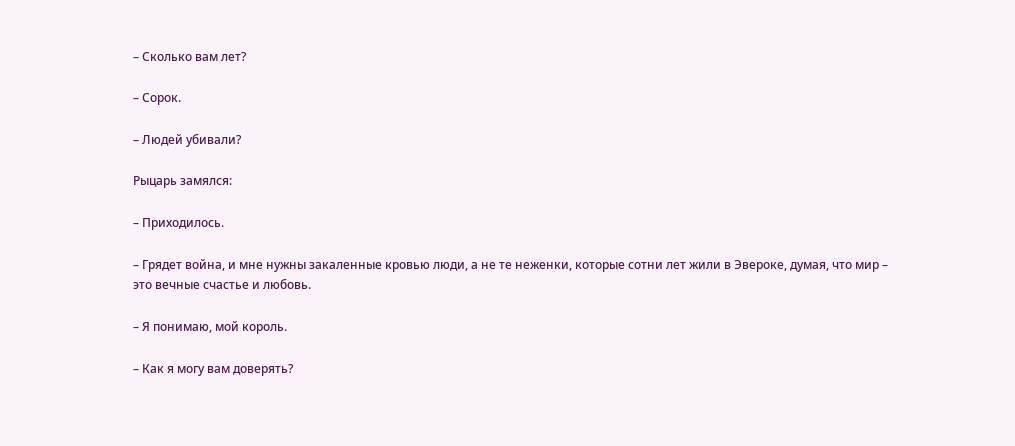– Сколько вам лет?

– Сорок.

– Людей убивали?

Рыцарь замялся:

– Приходилось.

– Грядет война, и мне нужны закаленные кровью люди, а не те неженки, которые сотни лет жили в Эвероке, думая, что мир – это вечные счастье и любовь.

– Я понимаю, мой король.

– Как я могу вам доверять?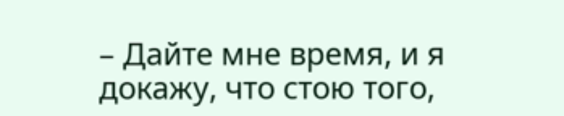– Дайте мне время, и я докажу, что стою того,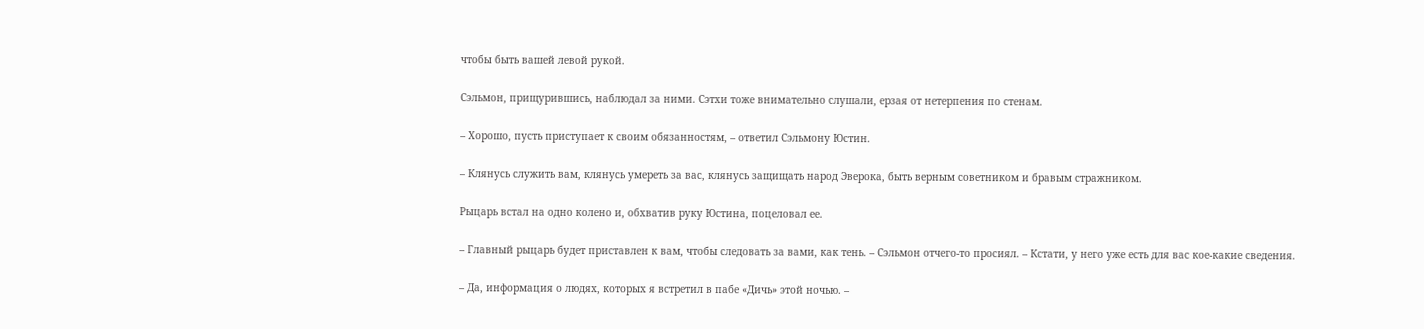чтобы быть вашей левой рукой.

Сэльмон, прищурившись, наблюдал за ними. Сэтхи тоже внимательно слушали, ерзая от нетерпения по стенам.

– Хорошо, пусть приступает к своим обязанностям, – ответил Сэльмону Юстин.

– Клянусь служить вам, клянусь умереть за вас, клянусь защищать народ Эверока, быть верным советником и бравым стражником.

Рыцарь встал на одно колено и, обхватив руку Юстина, поцеловал ее.

– Главный рыцарь будет приставлен к вам, чтобы следовать за вами, как тень. – Сэльмон отчего-то просиял. – Кстати, у него уже есть для вас кое-какие сведения.

– Да, информация о людях, которых я встретил в пабе «Дичь» этой ночью. –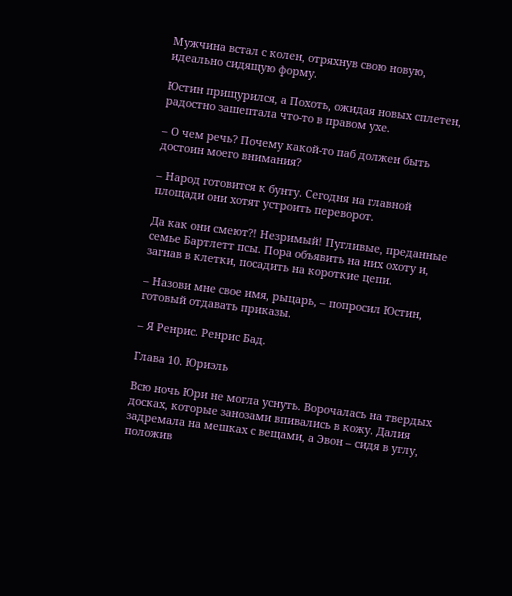Мужчина встал с колен, отряхнув свою новую, идеально сидящую форму.

Юстин прищурился, а Похоть, ожидая новых сплетен, радостно зашептала что-то в правом ухе.

– О чем речь? Почему какой-то паб должен быть достоин моего внимания?

– Народ готовится к бунту. Сегодня на главной площади они хотят устроить переворот.

Да как они смеют?! Незримый! Пугливые, преданные семье Бартлетт псы. Пора объявить на них охоту и, загнав в клетки, посадить на короткие цепи.

– Назови мне свое имя, рыцарь, – попросил Юстин, готовый отдавать приказы.

– Я Ренрис. Ренрис Бад.

Глава 10. Юриэль

Всю ночь Юри не могла уснуть. Ворочалась на твердых досках, которые занозами впивались в кожу. Далия задремала на мешках с вещами, а Эвон – сидя в углу, положив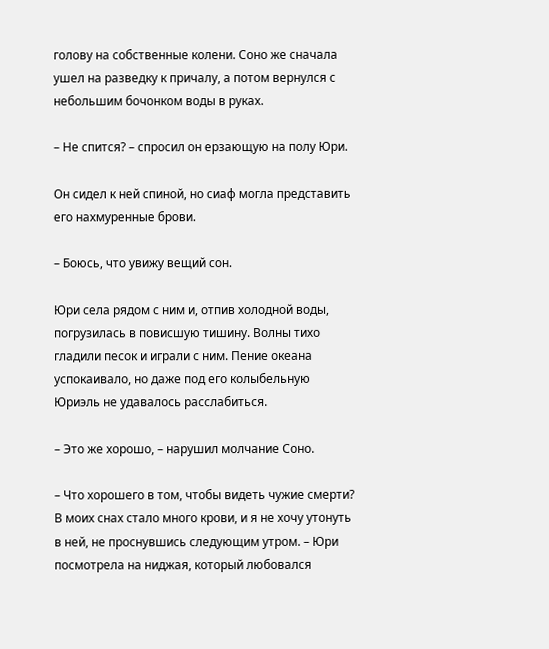голову на собственные колени. Соно же сначала ушел на разведку к причалу, а потом вернулся с небольшим бочонком воды в руках.

– Не спится? – спросил он ерзающую на полу Юри.

Он сидел к ней спиной, но сиаф могла представить его нахмуренные брови.

– Боюсь, что увижу вещий сон.

Юри села рядом с ним и, отпив холодной воды, погрузилась в повисшую тишину. Волны тихо гладили песок и играли с ним. Пение океана успокаивало, но даже под его колыбельную Юриэль не удавалось расслабиться.

– Это же хорошо, – нарушил молчание Соно.

– Что хорошего в том, чтобы видеть чужие смерти? В моих снах стало много крови, и я не хочу утонуть в ней, не проснувшись следующим утром. – Юри посмотрела на ниджая, который любовался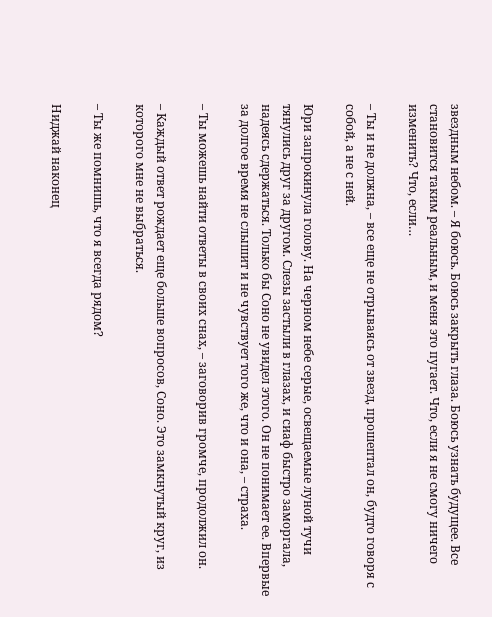звездным небом. – Я боюсь. Боюсь закрыть глаза. Боюсь узнать будущее. Все становится таким реальным, и меня это пугает. Что, если я не смогу ничего изменить? Что, если…

– Ты и не должна, – все еще не отрываясь от звезд, прошептал он, будто говоря с собой, а не с ней.

Юри запрокинула голову. На черном небе серые, освещаемые луной тучи тянулись друг за другом. Слезы застыли в глазах, и сиаф быстро заморгала, надеясь сдержаться. Только бы Соно не увидел этого. Он не понимает ее. Впервые за долгое время не слышит и не чувствует того же, что и она, – страха.

– Ты можешь найти ответы в своих снах, – заговорив громче, продолжил он.

– Каждый ответ рождает еще больше вопросов, Соно. Это замкнутый круг, из которого мне не выбраться.

– Ты же помнишь, что я всегда рядом?

Ниджай наконец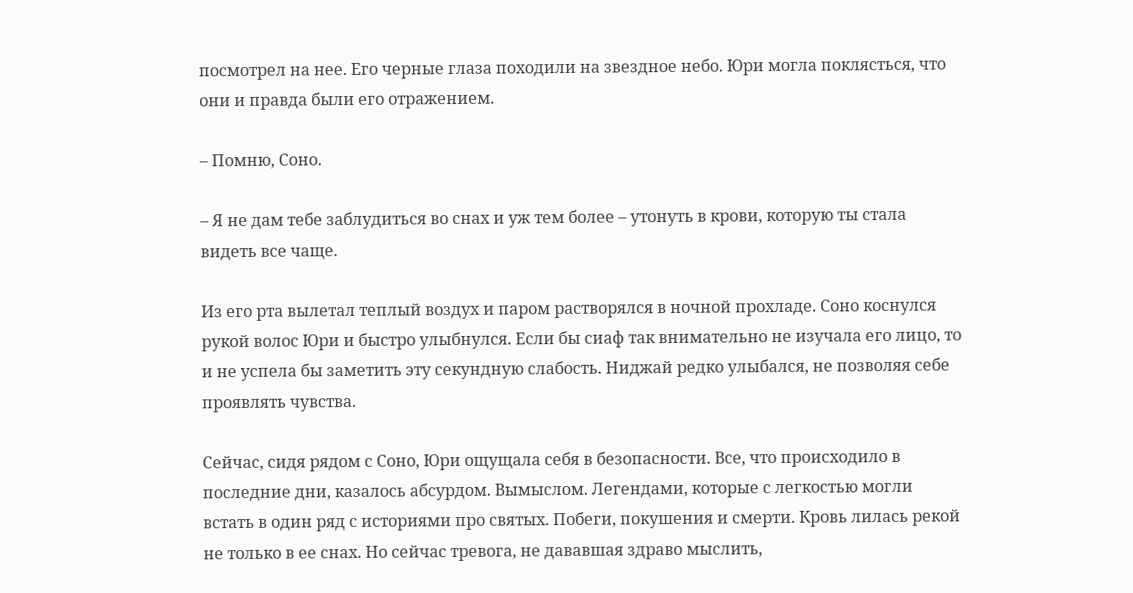посмотрел на нее. Его черные глаза походили на звездное небо. Юри могла поклясться, что они и правда были его отражением.

– Помню, Соно.

– Я не дам тебе заблудиться во снах и уж тем более – утонуть в крови, которую ты стала видеть все чаще.

Из его рта вылетал теплый воздух и паром растворялся в ночной прохладе. Соно коснулся рукой волос Юри и быстро улыбнулся. Если бы сиаф так внимательно не изучала его лицо, то и не успела бы заметить эту секундную слабость. Ниджай редко улыбался, не позволяя себе проявлять чувства.

Сейчас, сидя рядом с Соно, Юри ощущала себя в безопасности. Все, что происходило в последние дни, казалось абсурдом. Вымыслом. Легендами, которые с легкостью могли встать в один ряд с историями про святых. Побеги, покушения и смерти. Кровь лилась рекой не только в ее снах. Но сейчас тревога, не дававшая здраво мыслить,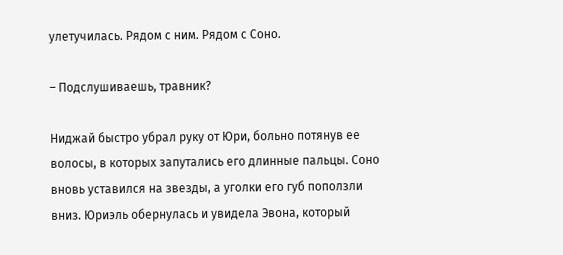улетучилась. Рядом с ним. Рядом с Соно.

– Подслушиваешь, травник?

Ниджай быстро убрал руку от Юри, больно потянув ее волосы, в которых запутались его длинные пальцы. Соно вновь уставился на звезды, а уголки его губ поползли вниз. Юриэль обернулась и увидела Эвона, который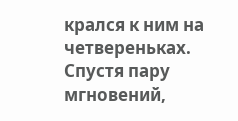крался к ним на четвереньках. Спустя пару мгновений,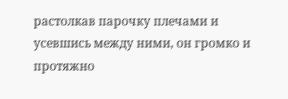растолкав парочку плечами и усевшись между ними, он громко и протяжно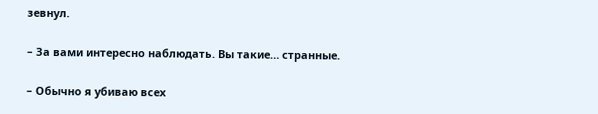зевнул.

– За вами интересно наблюдать. Вы такие… странные.

– Обычно я убиваю всех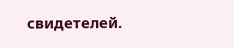свидетелей.